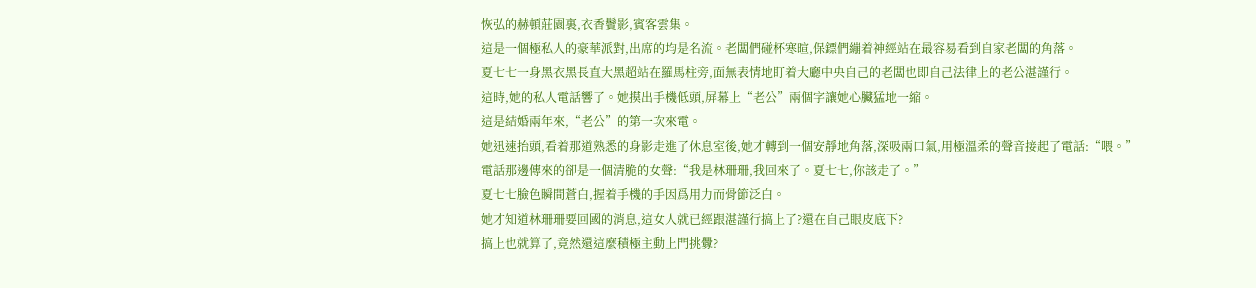恢弘的赫頓莊園裏,衣香鬢影,賓客雲集。
這是一個極私人的豪華派對,出席的均是名流。老闆們碰杯寒暄,保鏢們繃着神經站在最容易看到自家老闆的角落。
夏七七一身黑衣黑長直大黑超站在羅馬柱旁,面無表情地盯着大廳中央自己的老闆也即自己法律上的老公湛謹行。
這時,她的私人電話響了。她摸出手機低頭,屏幕上“老公”兩個字讓她心臟猛地一縮。
這是結婚兩年來,“老公”的第一次來電。
她迅速抬頭,看着那道熟悉的身影走進了休息室後,她才轉到一個安靜地角落,深吸兩口氣,用極溫柔的聲音接起了電話:“喂。”
電話那邊傳來的卻是一個清脆的女聲:“我是林珊珊,我回來了。夏七七,你該走了。”
夏七七臉色瞬間蒼白,握着手機的手因爲用力而骨節泛白。
她才知道林珊珊要回國的消息,這女人就已經跟湛謹行搞上了?還在自己眼皮底下?
搞上也就算了,竟然還這麼積極主動上門挑釁?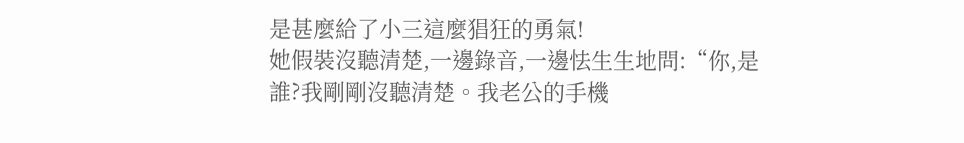是甚麼給了小三這麼猖狂的勇氣!
她假裝沒聽清楚,一邊錄音,一邊怯生生地問:“你,是誰?我剛剛沒聽清楚。我老公的手機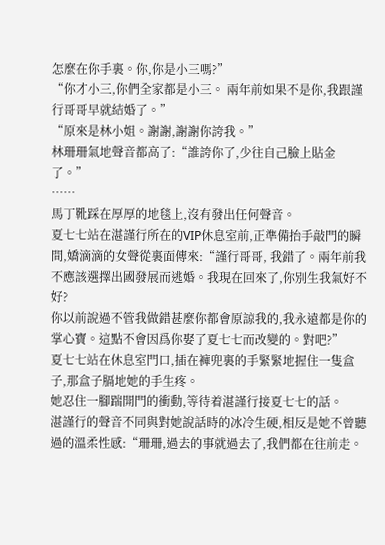怎麼在你手裏。你,你是小三嗎?”
“你才小三,你們全家都是小三。 兩年前如果不是你,我跟謹行哥哥早就結婚了。”
“原來是林小姐。謝謝,謝謝你誇我。”
林珊珊氣地聲音都高了:“誰誇你了,少往自己臉上貼金了。”
……
馬丁靴踩在厚厚的地毯上,沒有發出任何聲音。
夏七七站在湛謹行所在的VIP休息室前,正準備抬手敲門的瞬間,嬌滴滴的女聲從裏面傳來:“謹行哥哥, 我錯了。兩年前我不應該選擇出國發展而逃婚。我現在回來了,你別生我氣好不好?
你以前說過不管我做錯甚麼你都會原諒我的,我永遠都是你的掌心寶。這點不會因爲你娶了夏七七而改變的。對吧?”
夏七七站在休息室門口,插在褲兜裏的手緊緊地握住一隻盒子,那盒子膈地她的手生疼。
她忍住一腳踹開門的衝動,等待着湛謹行接夏七七的話。
湛謹行的聲音不同與對她說話時的冰冷生硬,相反是她不曾聽過的溫柔性感:“珊珊,過去的事就過去了,我們都在往前走。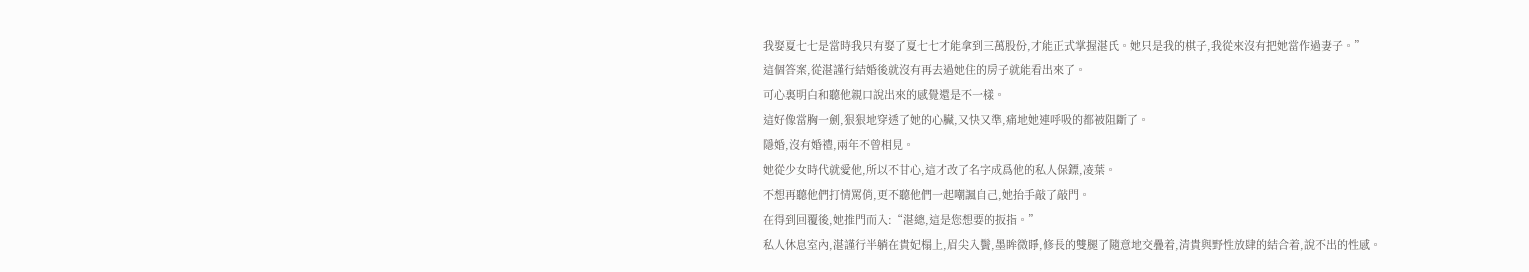我娶夏七七是當時我只有娶了夏七七才能拿到三萬股份,才能正式掌握湛氏。她只是我的棋子,我從來沒有把她當作過妻子。”
這個答案,從湛謹行結婚後就沒有再去過她住的房子就能看出來了。
可心裏明白和聽他親口說出來的感覺還是不一樣。
這好像當胸一劍,狠狠地穿透了她的心臟,又快又準,痛地她連呼吸的都被阻斷了。
隱婚,沒有婚禮,兩年不曾相見。
她從少女時代就愛他,所以不甘心,這才改了名字成爲他的私人保鏢,凌葉。
不想再聽他們打情罵俏,更不聽他們一起嘲諷自己,她抬手敲了敲門。
在得到回覆後,她推門而入:“湛總,這是您想要的扳指。”
私人休息室內,湛謹行半躺在貴妃榻上,眉尖入鬢,墨眸微睜,修長的雙腿了隨意地交疊着,清貴與野性放肆的結合着,說不出的性感。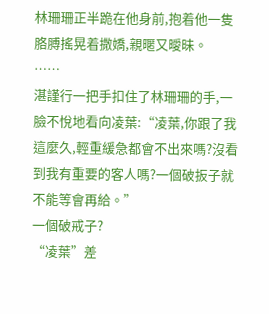林珊珊正半跪在他身前,抱着他一隻胳膊搖晃着撒嬌,親暱又曖昧。
……
湛謹行一把手扣住了林珊珊的手,一臉不悅地看向凌葉:“凌葉,你跟了我這麼久,輕重緩急都會不出來嗎?沒看到我有重要的客人嗎?一個破扳子就不能等會再給。”
一個破戒子?
“凌葉”差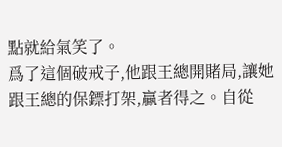點就給氣笑了。
爲了這個破戒子,他跟王總開賭局,讓她跟王總的保鏢打架,贏者得之。自從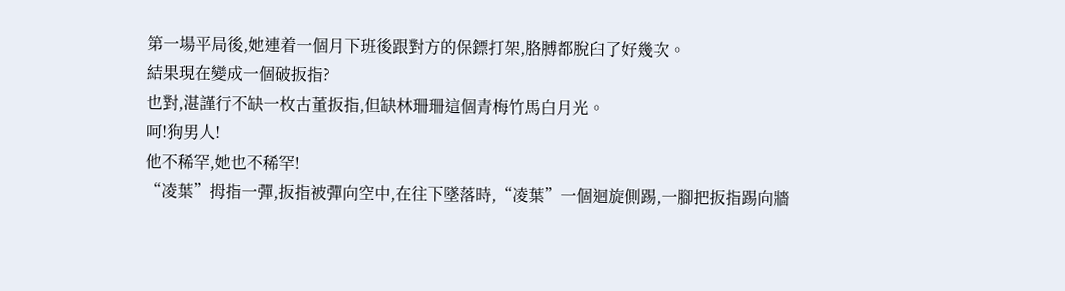第一場平局後,她連着一個月下班後跟對方的保鏢打架,胳膊都脫臼了好幾次。
結果現在變成一個破扳指?
也對,湛謹行不缺一枚古董扳指,但缺林珊珊這個青梅竹馬白月光。
呵!狗男人!
他不稀罕,她也不稀罕!
“凌葉”拇指一彈,扳指被彈向空中,在往下墜落時,“凌葉”一個迴旋側踢,一腳把扳指踢向牆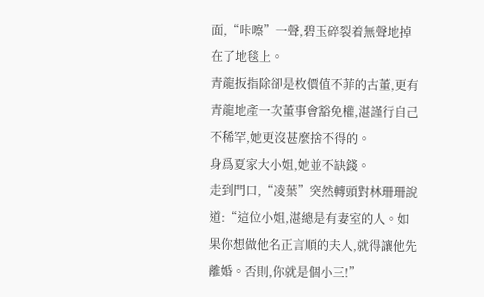面,“咔嚓”一聲,碧玉碎裂着無聲地掉在了地毯上。
青龍扳指除卻是枚價值不菲的古董,更有青龍地產一次董事會豁免權,湛謹行自己不稀罕,她更沒甚麼捨不得的。
身爲夏家大小姐,她並不缺錢。
走到門口,“凌葉”突然轉頭對林珊珊說道:“這位小姐,湛總是有妻室的人。如果你想做他名正言順的夫人,就得讓他先離婚。否則,你就是個小三!”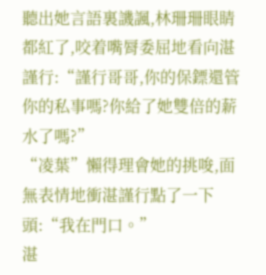聽出她言語裏譏諷,林珊珊眼睛都紅了,咬着嘴脣委屈地看向湛謹行:“謹行哥哥,你的保鏢還管你的私事嗎?你給了她雙倍的薪水了嗎?”
“凌葉”懶得理會她的挑唆,面無表情地衝湛謹行點了一下頭:“我在門口。”
湛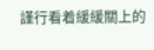謹行看着緩緩關上的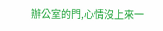辦公室的門,心情沒上來一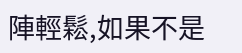陣輕鬆,如果不是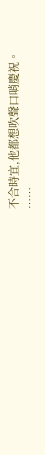不合時宜,他都想吹聲口哨慶祝。
……